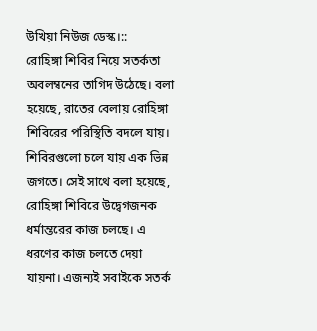উখিয়া নিউজ ডেস্ক।::
রোহিঙ্গা শিবির নিয়ে সতর্কতা অবলম্বনের তাগিদ উঠেছে। বলা হয়েছে, রাতের বেলায় রোহিঙ্গা শিবিরের পরিস্থিতি বদলে যায়। শিবিরগুলো চলে যায় এক ভিন্ন জগতে। সেই সাথে বলা হয়েছে, রোহিঙ্গা শিবিরে উদ্বেগজনক ধর্মান্তরের কাজ চলছে। এ ধরণের কাজ চলতে দেয়া যায়না। এজন্যই সবাইকে সতর্ক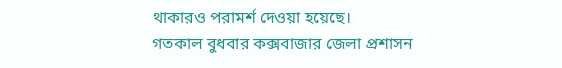থাকারও পরামর্শ দেওয়া হয়েছে।
গতকাল বুধবার কক্সবাজার জেলা প্রশাসন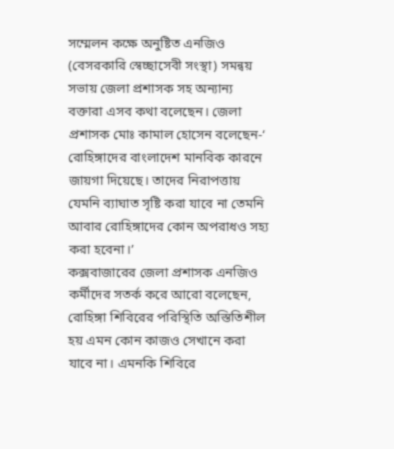সম্মেলন কক্ষে অনুষ্টিত এনজিও (বেসরকারি স্বেচ্ছাসেবী সংস্থা) সমন্বয় সভায় জেলা প্রশাসক সহ অন্যান্য বক্তারা এসব কথা বলেছেন। জেলা প্রশাসক মোঃ কামাল হোসেন বলেছেন-‘ রোহিঙ্গাদের বাংলাদেশ মানবিক কারনে জায়গা দিয়েছে। তাদের নিরাপত্তায় যেমনি ব্যাঘাত সৃষ্টি করা যাবে না তেমনি আবার রোহিঙ্গাদের কোন অপরাধও সহ্য করা হবেনা।’
কক্সবাজারের জেলা প্রশাসক এনজিও কর্মীদের সতর্ক করে আরো বলেছেন, রোহিঙ্গা শিবিরের পরিস্থিতি অস্তিতিশীল হয় এমন কোন কাজও সেখানে করা যাবে না। এমনকি শিবিরে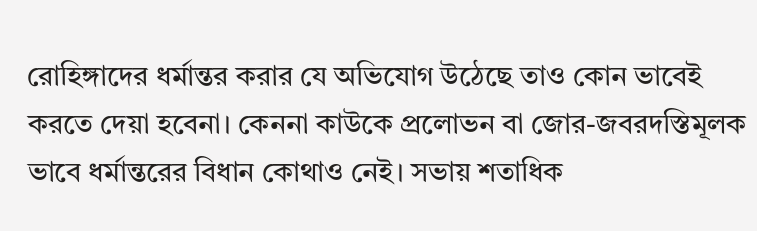রোহিঙ্গাদের ধর্মান্তর করার যে অভিযোগ উঠেছে তাও কোন ভাবেই করতে দেয়া হবেনা। কেননা কাউকে প্রলোভন বা জোর-জবরদস্তিমূলক ভাবে ধর্মান্তরের বিধান কোথাও নেই। সভায় শতাধিক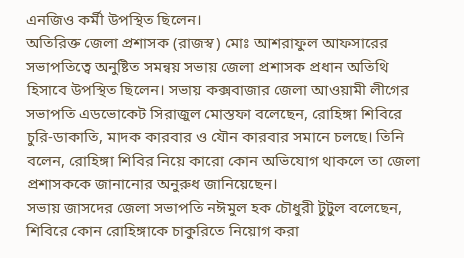এনজিও কর্মী উপস্থিত ছিলেন।
অতিরিক্ত জেলা প্রশাসক (রাজস্ব) মোঃ আশরাফুল আফসারের সভাপতিত্বে অনুষ্টিত সমন্বয় সভায় জেলা প্রশাসক প্রধান অতিথি হিসাবে উপস্থিত ছিলেন। সভায় কক্সবাজার জেলা আওয়ামী লীগের সভাপতি এডভোকেট সিরাজুল মোস্তফা বলেছেন, রোহিঙ্গা শিবিরে চুরি-ডাকাতি, মাদক কারবার ও যৌন কারবার সমানে চলছে। তিনি বলেন, রোহিঙ্গা শিবির নিয়ে কারো কোন অভিযোগ থাকলে তা জেলা প্রশাসককে জানানোর অনুরুধ জানিয়েছেন।
সভায় জাসদের জেলা সভাপতি নঈমুল হক চৌধুরী টুটুল বলেছেন, শিবিরে কোন রোহিঙ্গাকে চাকুরিতে নিয়োগ করা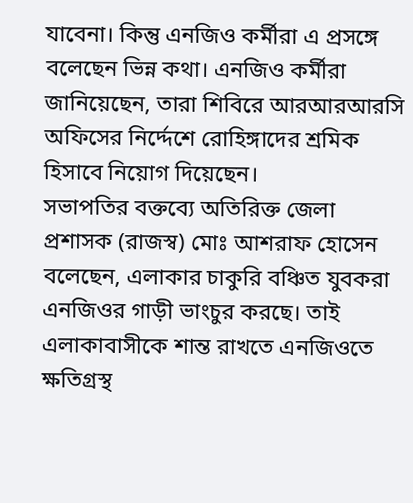যাবেনা। কিন্তু এনজিও কর্মীরা এ প্রসঙ্গে বলেছেন ভিন্ন কথা। এনজিও কর্মীরা জানিয়েছেন, তারা শিবিরে আরআরআরসি অফিসের নির্দ্দেশে রোহিঙ্গাদের শ্রমিক হিসাবে নিয়োগ দিয়েছেন।
সভাপতির বক্তব্যে অতিরিক্ত জেলা প্রশাসক (রাজস্ব) মোঃ আশরাফ হোসেন বলেছেন, এলাকার চাকুরি বঞ্চিত যুবকরা এনজিওর গাড়ী ভাংচুর করছে। তাই এলাকাবাসীকে শান্ত রাখতে এনজিওতে ক্ষতিগ্রস্থ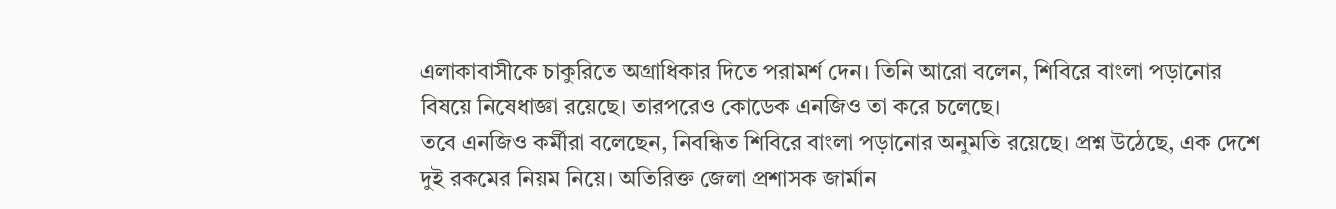এলাকাবাসীকে চাকুরিতে অগ্রাধিকার দিতে পরামর্শ দেন। তিনি আরো বলেন, শিবিরে বাংলা পড়ানোর বিষয়ে নিষেধাজ্ঞা রয়েছে। তারপরেও কোডেক এনজিও তা করে চলেছে।
তবে এনজিও কর্মীরা বলেছেন, নিবন্ধিত শিবিরে বাংলা পড়ানোর অনুমতি রয়েছে। প্রশ্ন উঠেছে, এক দেশে দুই রকমের নিয়ম নিয়ে। অতিরিক্ত জেলা প্রশাসক জার্মান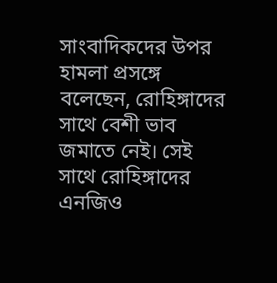সাংবাদিকদের উপর হামলা প্রসঙ্গে বলেছেন, রোহিঙ্গাদের সাথে বেশী ভাব জমাতে নেই। সেই সাথে রোহিঙ্গাদের এনজিও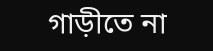গাড়ীতে না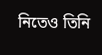নিতেও তিনি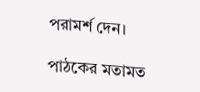পরামর্শ দেন।

পাঠকের মতামত